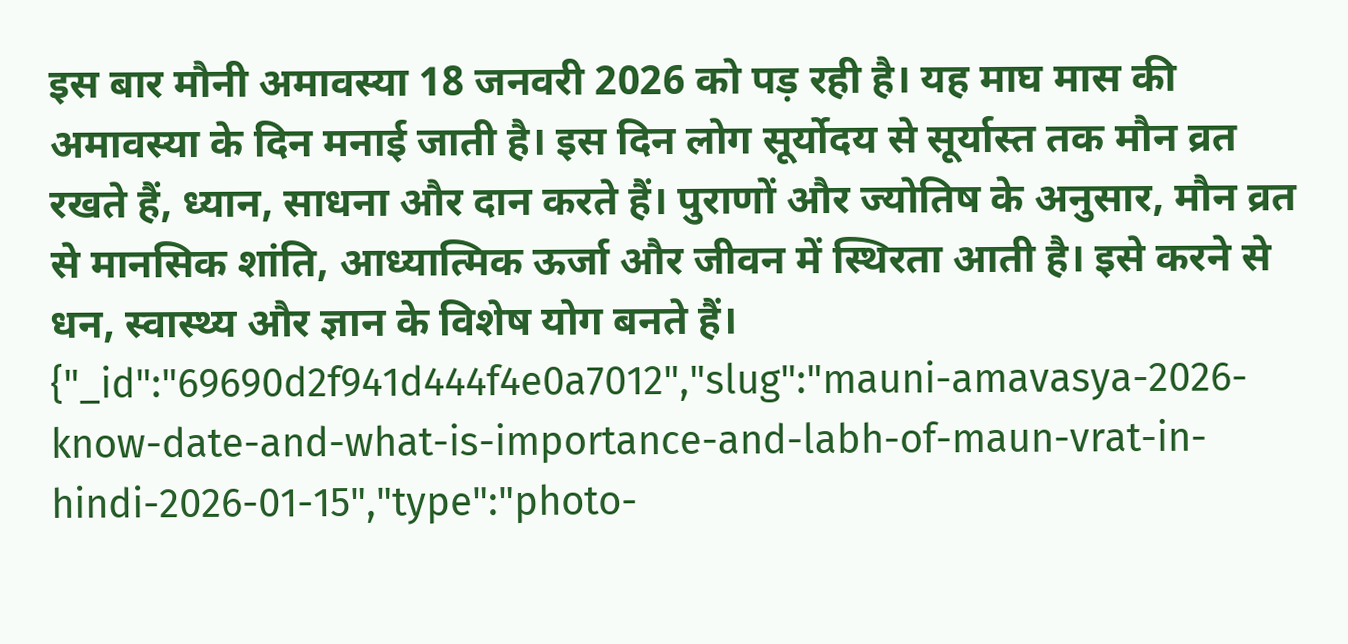इस बार मौनी अमावस्या 18 जनवरी 2026 को पड़ रही है। यह माघ मास की अमावस्या के दिन मनाई जाती है। इस दिन लोग सूर्योदय से सूर्यास्त तक मौन व्रत रखते हैं, ध्यान, साधना और दान करते हैं। पुराणों और ज्योतिष के अनुसार, मौन व्रत से मानसिक शांति, आध्यात्मिक ऊर्जा और जीवन में स्थिरता आती है। इसे करने से धन, स्वास्थ्य और ज्ञान के विशेष योग बनते हैं।
{"_id":"69690d2f941d444f4e0a7012","slug":"mauni-amavasya-2026-know-date-and-what-is-importance-and-labh-of-maun-vrat-in-hindi-2026-01-15","type":"photo-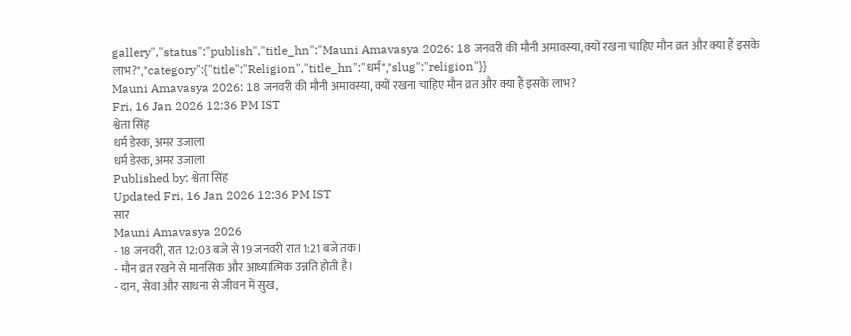gallery","status":"publish","title_hn":"Mauni Amavasya 2026: 18 जनवरी की मौनी अमावस्या, क्यों रखना चाहिए मौन व्रत और क्या हैं इसके लाभ?","category":{"title":"Religion","title_hn":"धर्म","slug":"religion"}}
Mauni Amavasya 2026: 18 जनवरी की मौनी अमावस्या, क्यों रखना चाहिए मौन व्रत और क्या हैं इसके लाभ?
Fri, 16 Jan 2026 12:36 PM IST
श्वेता सिंह
धर्म डेस्क, अमर उजाला
धर्म डेस्क, अमर उजाला
Published by: श्वेता सिंह
Updated Fri, 16 Jan 2026 12:36 PM IST
सार
Mauni Amavasya 2026
- 18 जनवरी, रात 12:03 बजे से 19 जनवरी रात 1:21 बजे तक।
- मौन व्रत रखने से मानसिक और आध्यात्मिक उन्नति होती है।
- दान, सेवा और साधना से जीवन में सुख,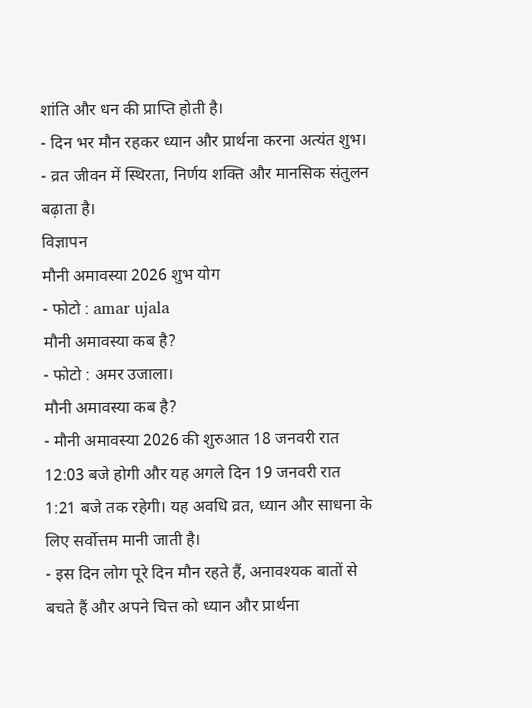शांति और धन की प्राप्ति होती है।
- दिन भर मौन रहकर ध्यान और प्रार्थना करना अत्यंत शुभ।
- व्रत जीवन में स्थिरता, निर्णय शक्ति और मानसिक संतुलन बढ़ाता है।
विज्ञापन
मौनी अमावस्या 2026 शुभ योग
- फोटो : amar ujala
मौनी अमावस्या कब है?
- फोटो : अमर उजाला।
मौनी अमावस्या कब है?
- मौनी अमावस्या 2026 की शुरुआत 18 जनवरी रात 12:03 बजे होगी और यह अगले दिन 19 जनवरी रात 1:21 बजे तक रहेगी। यह अवधि व्रत, ध्यान और साधना के लिए सर्वोत्तम मानी जाती है।
- इस दिन लोग पूरे दिन मौन रहते हैं, अनावश्यक बातों से बचते हैं और अपने चित्त को ध्यान और प्रार्थना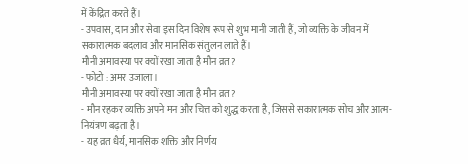में केंद्रित करते हैं।
- उपवास, दान और सेवा इस दिन विशेष रूप से शुभ मानी जाती हैं, जो व्यक्ति के जीवन में सकारात्मक बदलाव और मानसिक संतुलन लाते हैं।
मौनी अमावस्या पर क्यों रखा जाता है मौन व्रत?
- फोटो : अमर उजाला।
मौनी अमावस्या पर क्यों रखा जाता है मौन व्रत?
- मौन रहकर व्यक्ति अपने मन और चित्त को शुद्ध करता है, जिससे सकारात्मक सोच और आत्म-नियंत्रण बढ़ता है।
- यह व्रत धैर्य, मानसिक शक्ति और निर्णय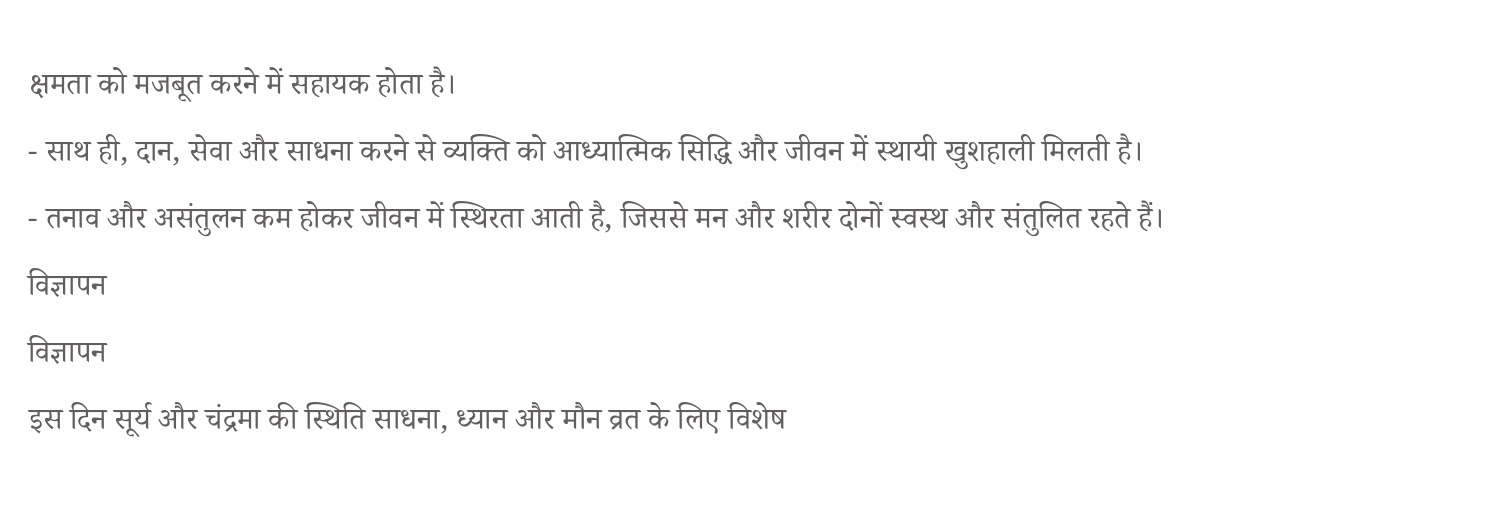क्षमता को मजबूत करने में सहायक होता है।
- साथ ही, दान, सेवा और साधना करने से व्यक्ति को आध्यात्मिक सिद्धि और जीवन में स्थायी खुशहाली मिलती है।
- तनाव और असंतुलन कम होकर जीवन में स्थिरता आती है, जिससे मन और शरीर दोनों स्वस्थ और संतुलित रहते हैं।
विज्ञापन
विज्ञापन
इस दिन सूर्य और चंद्रमा की स्थिति साधना, ध्यान और मौन व्रत के लिए विशेष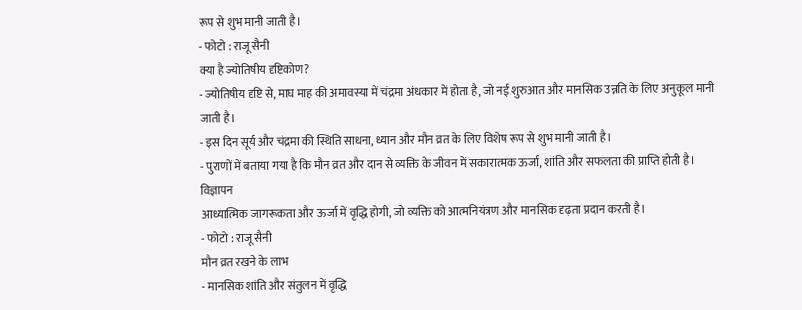रूप से शुभ मानी जाती है।
- फोटो : राजू सैनी
क्या है ज्योतिषीय दृष्टिकोण?
- ज्योतिषीय दृष्टि से, माघ माह की अमावस्या में चंद्रमा अंधकार में होता है, जो नई शुरुआत और मानसिक उन्नति के लिए अनुकूल मानी जाती है।
- इस दिन सूर्य और चंद्रमा की स्थिति साधना, ध्यान और मौन व्रत के लिए विशेष रूप से शुभ मानी जाती है।
- पुराणों में बताया गया है कि मौन व्रत और दान से व्यक्ति के जीवन में सकारात्मक ऊर्जा, शांति और सफलता की प्राप्ति होती है।
विज्ञापन
आध्यात्मिक जागरूकता और ऊर्जा में वृद्धि होगी, जो व्यक्ति को आत्मनियंत्रण और मानसिक दृढ़ता प्रदान करती है।
- फोटो : राजू सैनी
मौन व्रत रखने के लाभ
- मानसिक शांति और संतुलन में वृद्धि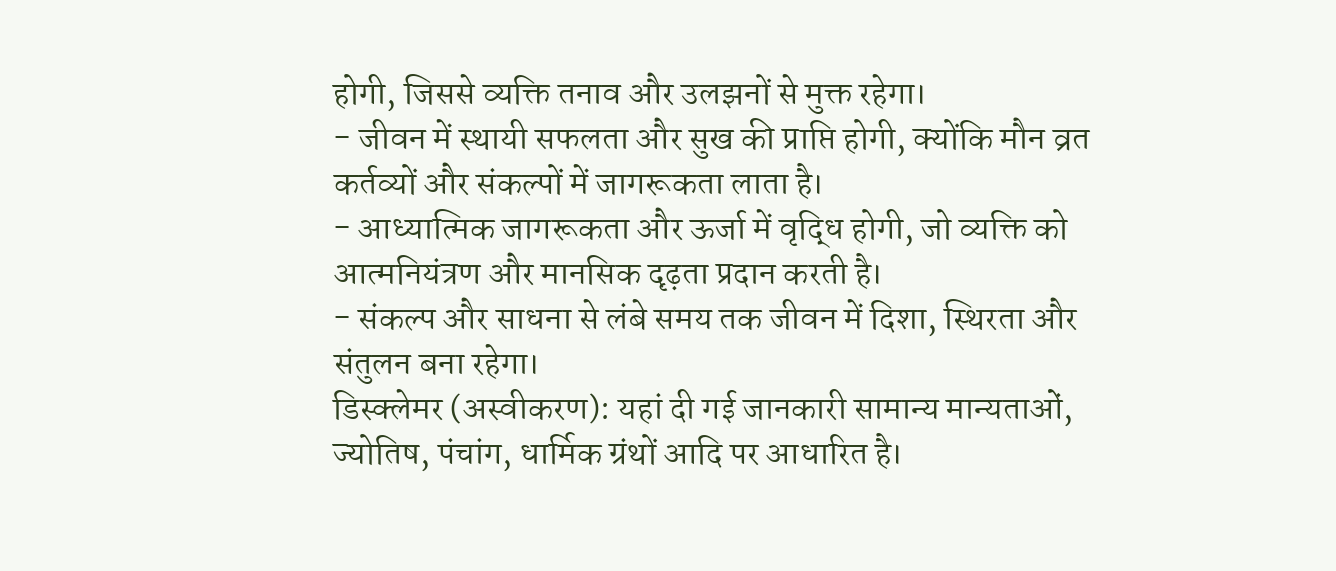होगी, जिससे व्यक्ति तनाव और उलझनों से मुक्त रहेगा।
- जीवन में स्थायी सफलता और सुख की प्राप्ति होगी, क्योंकि मौन व्रत कर्तव्यों और संकल्पों में जागरूकता लाता है।
- आध्यात्मिक जागरूकता और ऊर्जा में वृद्धि होगी, जो व्यक्ति को आत्मनियंत्रण और मानसिक दृढ़ता प्रदान करती है।
- संकल्प और साधना से लंबे समय तक जीवन में दिशा, स्थिरता और संतुलन बना रहेगा।
डिस्क्लेमर (अस्वीकरण): यहां दी गई जानकारी सामान्य मान्यताओं, ज्योतिष, पंचांग, धार्मिक ग्रंथों आदि पर आधारित है।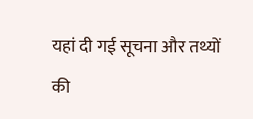यहां दी गई सूचना और तथ्यों की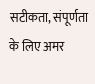सटीकता, संपूर्णता के लिए अमर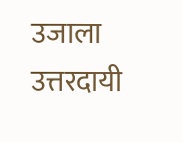उजाला उत्तरदायी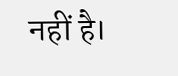नहीं है।